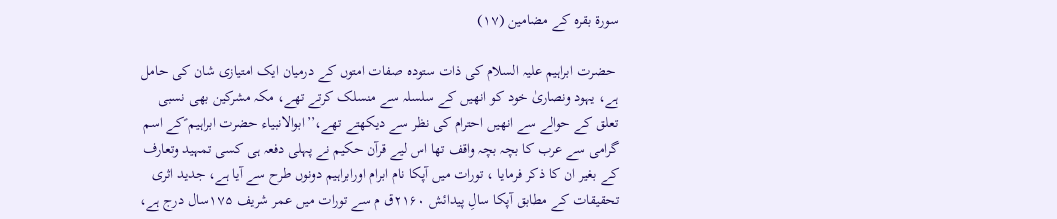سورۃ بقرہ کے مضامین (۱۷)

 حضرت ابراہیم علیہ السلام کی ذات ستودہ صفات امتوں کے درمیان ایک امتیازی شان کی حامل ہے، یہود ونصاریٰ خود کو انھیں کے سلسلہ سے منسلک کرتے تھے، مکہ مشرکین بھی نسبی تعلق کے حوالے سے انھیں احترام کی نظر سے دیکھتے تھے،’’ابوالانبیاء حضرت ابراہیم ؑکے اسم گرامی سے عرب کا بچہ بچہ واقف تھا اس لیے قرآن حکیم نے پہلی دفعہ ہی کسی تمہید وتعارف کے بغیر ان کا ذکر فرمایا ، تورات میں آپکا نام ابرام اورابراہیم دونوں طرح سے آیا ہے، جدید اثری تحقیقات کے مطابق آپکا سالِ پیدائش ۲۱۶۰ق م سے تورات میں عمر شریف ۱۷۵سال درج ہے،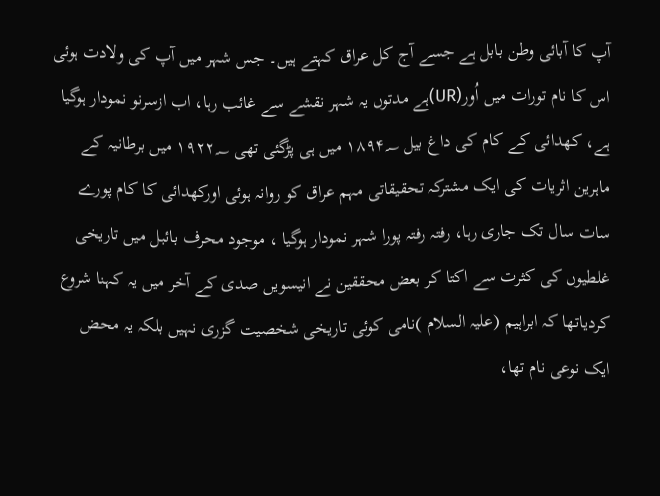آپ کا آبائی وطن بابل ہے جسے آج کل عراق کہتے ہیں۔ جس شہر میں آپ کی ولادت ہوئی اس کا نام تورات میں اُور(UR)ہے مدتوں یہ شہر نقشے سے غائب رہا، اب ازسرنو نمودار ہوگیا ہے، کھدائی کے کام کی داغ بیل ۱۸۹۴؁ میں ہی پڑگئی تھی ۱۹۲۲؁ میں برطانیہ کے ماہرین اثریات کی ایک مشترکہ تحقیقاتی مہم عراق کو روانہ ہوئی اورکھدائی کا کام پورے سات سال تک جاری رہا، رفتہ رفتہ پورا شہر نمودار ہوگیا ، موجود محرف بائبل میں تاریخی غلطیوں کی کثرت سے اکتا کر بعض محققین نے انیسویں صدی کے آخر میں یہ کہنا شروع کردیاتھا کہ ابراہیم (علیہ السلام )نامی کوئی تاریخی شخصیت گزری نہیں بلکہ یہ محض ایک نوعی نام تھا،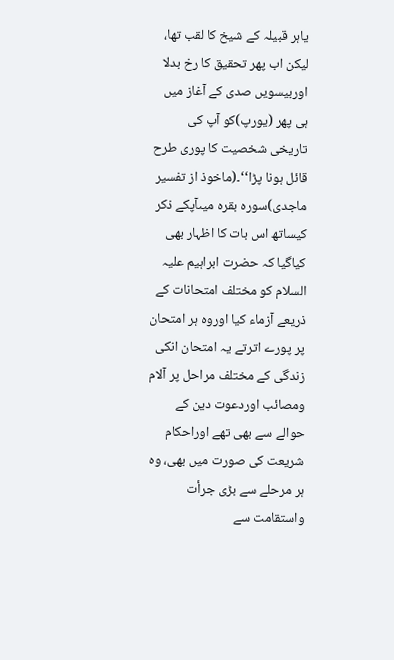یاہر قبیلہ کے شیخ کا لقب تھا، لیکن اب پھر تحقیق کا رخ بدلا اوربیسویں صدی کے آغاز میں ہی پھر (یورپ)کو آپ کی تاریخی شخصیت کا پوری طرح قائل ہونا پڑا‘‘۔(ماخوذ از تفسیر ماجدی)سورہ بقرہ میںآپکے ذکر کیساتھ اس بات کا اظہار بھی کیاگیا کہ حضرت ابراہیم علیہ السلام کو مختلف امتحانات کے ذریعے آزماء کیا اوروہ ہر امتحان پر پورے اترتے یہ امتحان انکی زندگی کے مختلف مراحل پر آلام ومصائب اوردعوت دین کے حوالے سے بھی تھے اوراحکام شریعت کی صورت میں بھی، وہ ہر مرحلے سے بڑی جرأت واستقامت سے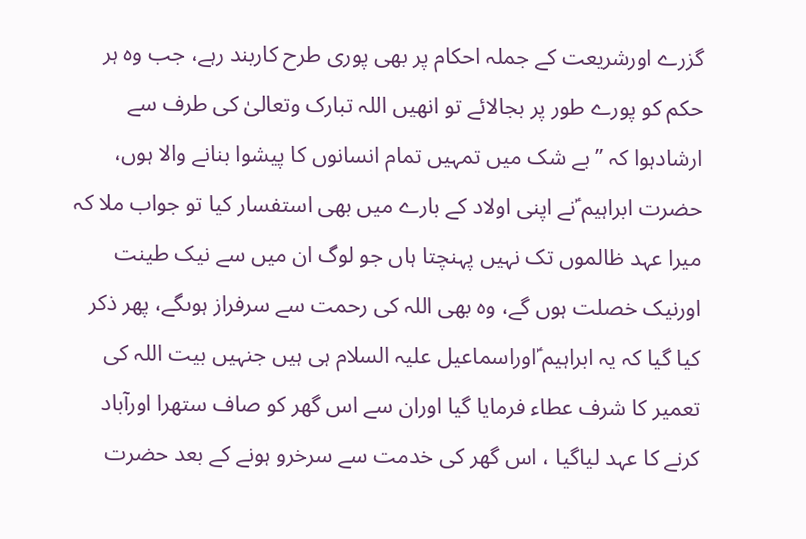گزرے اورشریعت کے جملہ احکام پر بھی پوری طرح کاربند رہے، جب وہ ہر حکم کو پورے طور پر بجالائے تو انھیں اللہ تبارک وتعالیٰ کی طرف سے ارشادہوا کہ ’’بے شک میں تمہیں تمام انسانوں کا پیشوا بنانے والا ہوں، حضرت ابراہیم ؑنے اپنی اولاد کے بارے میں بھی استفسار کیا تو جواب ملا کہ میرا عہد ظالموں تک نہیں پہنچتا ہاں جو لوگ ان میں سے نیک طینت اورنیک خصلت ہوں گے، وہ بھی اللہ کی رحمت سے سرفراز ہوںگے، پھر ذکر کیا گیا کہ یہ ابراہیم ؑاوراسماعیل علیہ السلام ہی ہیں جنہیں بیت اللہ کی تعمیر کا شرف عطاء فرمایا گیا اوران سے اس گھر کو صاف ستھرا اورآباد کرنے کا عہد لیاگیا ، اس گھر کی خدمت سے سرخرو ہونے کے بعد حضرت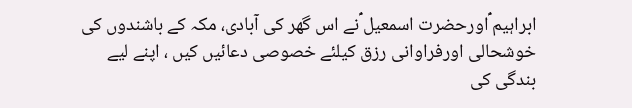ابراہیم ؑاورحضرت اسمعیل ؑنے اس گھر کی آبادی، مکہ کے باشندوں کی خوشحالی اورفراوانی رزق کیلئے خصوصی دعائیں کیں ، اپنے لیے بندگی کی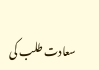سعادت طلب کی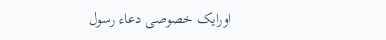اورایک خصوصی دعاء رسول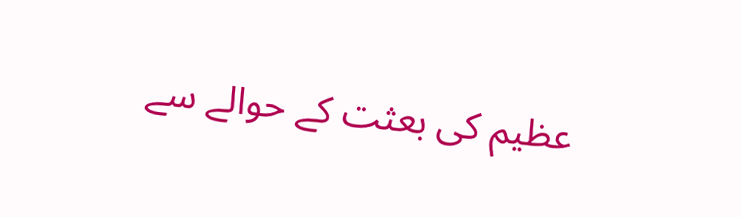عظیم کی بعثت کے حوالے سے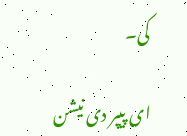کی۔

ای پیپر دی نیشن